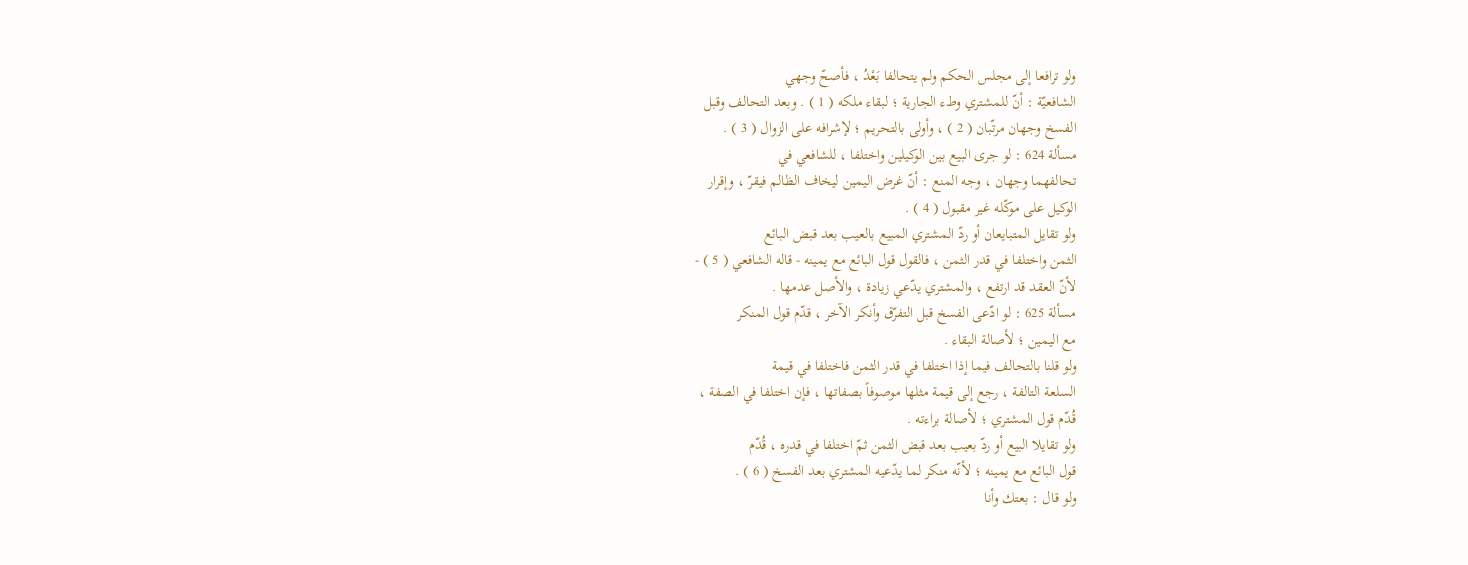ولو ترافعا إلى مجلس الحكم ولم يتحالفا بَعْدُ ، فأصحّ وجهي
الشافعيّة : أنّ للمشتري وطء الجارية ؛ لبقاء ملكه ( 1 ) . وبعد التحالف وقبل
الفسخ وجهان مرتّبان ( 2 ) ، وأولى بالتحريم ؛ لإشرافه على الزوال ( 3 ) .
مسألة 624 : لو جرى البيع بين الوكيلين واختلفا ، للشافعي في
تحالفهما وجهان ، وجه المنع : أنّ غرض اليمين ليخاف الظالم فيقرّ ، وإقرار
الوكيل على موكّله غير مقبول ( 4 ) .
ولو تقايل المتبايعان أو ردّ المشتري المبيع بالعيب بعد قبض البائع
الثمن واختلفا في قدر الثمن ، فالقول قول البائع مع يمينه - قاله الشافعي ( 5 ) -
لأنّ العقد قد ارتفع ، والمشتري يدّعي زيادة ، والأصل عدمها .
مسألة 625 : لو ادّعى الفسخ قبل التفرّق وأنكر الآخر ، قدّم قول المنكر
مع اليمين ؛ لأصالة البقاء .
ولو قلنا بالتحالف فيما إذا اختلفا في قدر الثمن فاختلفا في قيمة
السلعة التالفة ، رجع إلى قيمة مثلها موصوفاً بصفاتها ، فإن اختلفا في الصفة ،
قُدّم قول المشتري ؛ لأصالة براءته .
ولو تقايلا البيع أو ردّ بعيب بعد قبض الثمن ثمّ اختلفا في قدره ، قُدّم
قول البائع مع يمينه ؛ لأنّه منكر لما يدّعيه المشتري بعد الفسخ ( 6 ) .
ولو قال : بعتك وأنا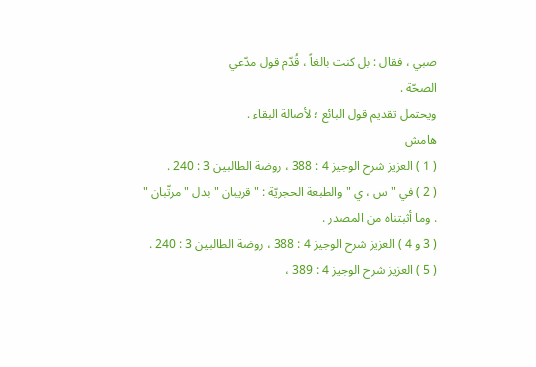صبي ، فقال : بل كنت بالغاً ، قُدّم قول مدّعي
الصحّة .
ويحتمل تقديم قول البائع ؛ لأصالة البقاء .
هامش
( 1 ) العزيز شرح الوجيز 4 : 388 ، روضة الطالبين 3 : 240 .
( 2 ) في " س ، ي " والطبعة الحجريّة : " قريبان " بدل " مرتّبان " . وما أثبتناه من المصدر .
( 3 و 4 ) العزيز شرح الوجيز 4 : 388 ، روضة الطالبين 3 : 240 .
( 5 ) العزيز شرح الوجيز 4 : 389 ،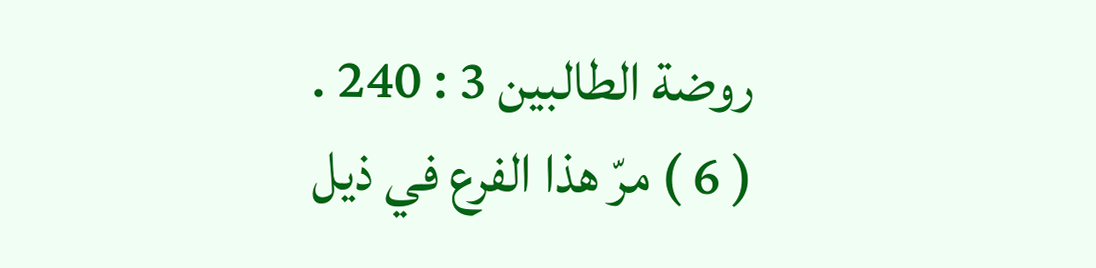روضة الطالبين 3 : 240 .
( 6 ) مرّ هذا الفرع في ذيل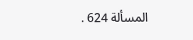المسألة 624 .